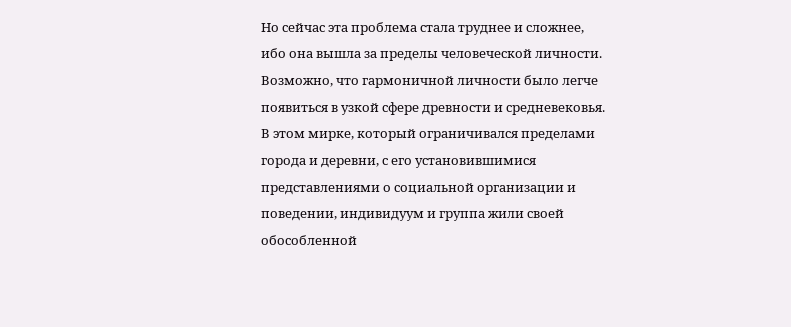Но сейчас эта проблема стала труднее и сложнее, ибо она вышла за пределы человеческой личности. Возможно, что гармоничной личности было легче появиться в узкой сфере древности и средневековья. В этом мирке, который ограничивался пределами города и деревни, с его установившимися представлениями о социальной организации и поведении, индивидуум и группа жили своей обособленной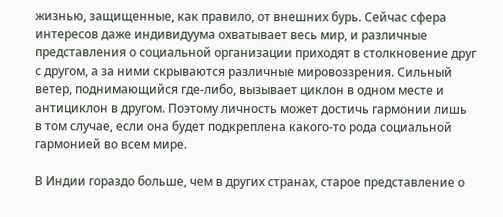жизнью, защищенные, как правило, от внешних бурь. Сейчас сфера интересов даже индивидуума охватывает весь мир, и различные представления о социальной организации приходят в столкновение друг с другом, а за ними скрываются различные мировоззрения. Сильный ветер, поднимающийся где-либо, вызывает циклон в одном месте и антициклон в другом. Поэтому личность может достичь гармонии лишь в том случае, если она будет подкреплена какого-то рода социальной гармонией во всем мире.

В Индии гораздо больше, чем в других странах, старое представление о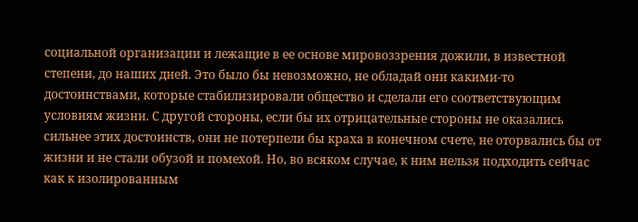социальной организации и лежащие в ее основе мировоззрения дожили, в известной степени, до наших дней. Это было бы невозможно, не обладай они какими-то достоинствами, которые стабилизировали общество и сделали его соответствующим условиям жизни. С другой стороны, если бы их отрицательные стороны не оказались сильнее этих достоинств, они не потерпели бы краха в конечном счете, не оторвались бы от жизни и не стали обузой и помехой. Но, во всяком случае, к ним нельзя подходить сейчас как к изолированным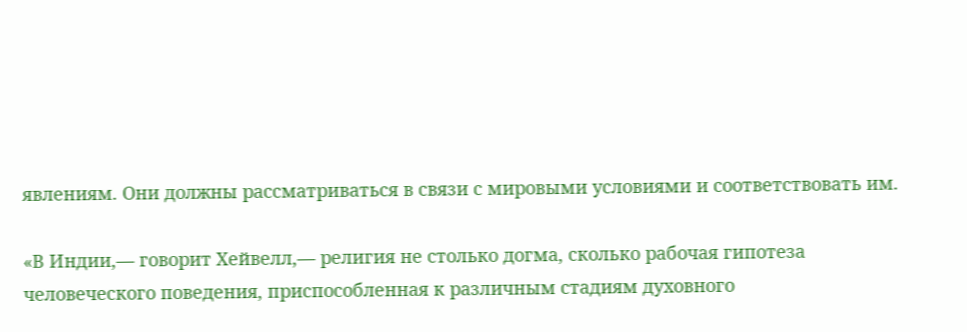явлениям. Они должны рассматриваться в связи с мировыми условиями и соответствовать им.

«В Индии,— говорит Хейвелл,— религия не столько догма, сколько рабочая гипотеза человеческого поведения, приспособленная к различным стадиям духовного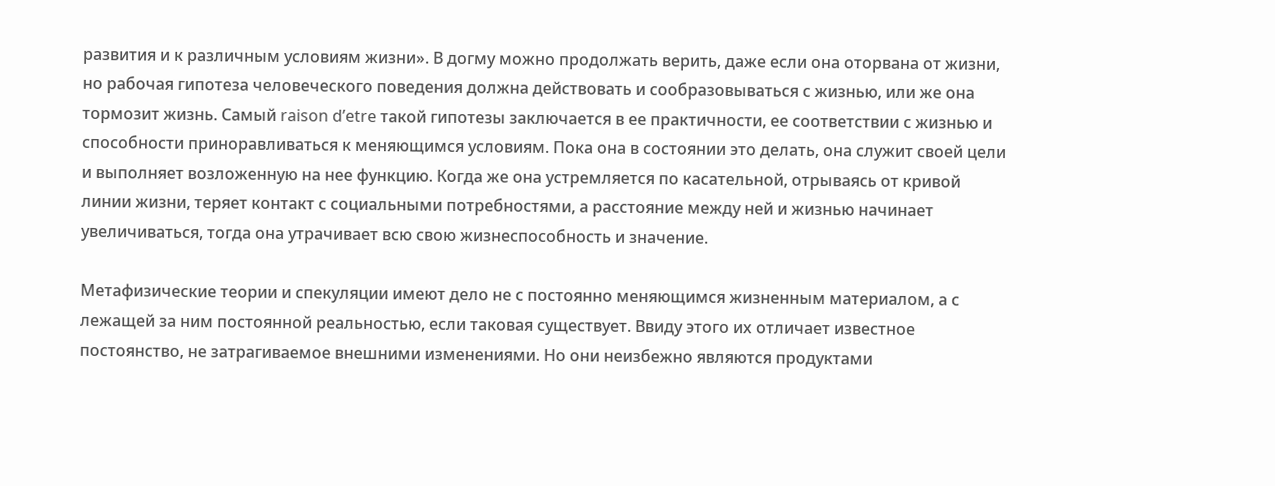развития и к различным условиям жизни». В догму можно продолжать верить, даже если она оторвана от жизни, но рабочая гипотеза человеческого поведения должна действовать и сообразовываться с жизнью, или же она тормозит жизнь. Самый raison d’etre такой гипотезы заключается в ее практичности, ее соответствии с жизнью и способности приноравливаться к меняющимся условиям. Пока она в состоянии это делать, она служит своей цели и выполняет возложенную на нее функцию. Когда же она устремляется по касательной, отрываясь от кривой линии жизни, теряет контакт с социальными потребностями, а расстояние между ней и жизнью начинает увеличиваться, тогда она утрачивает всю свою жизнеспособность и значение.

Метафизические теории и спекуляции имеют дело не с постоянно меняющимся жизненным материалом, а с лежащей за ним постоянной реальностью, если таковая существует. Ввиду этого их отличает известное постоянство, не затрагиваемое внешними изменениями. Но они неизбежно являются продуктами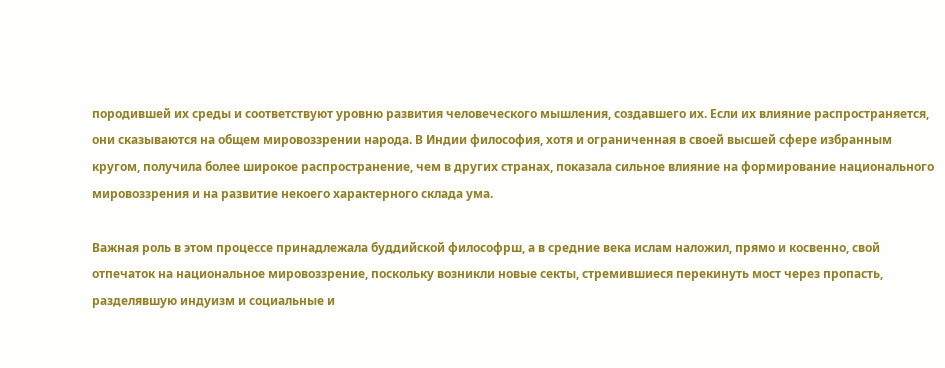породившей их среды и соответствуют уровню развития человеческого мышления, создавшего их. Если их влияние распространяется, они сказываются на общем мировоззрении народа. В Индии философия, хотя и ограниченная в своей высшей сфере избранным кругом, получила более широкое распространение, чем в других странах, показала сильное влияние на формирование национального мировоззрения и на развитие некоего характерного склада ума.

Важная роль в этом процессе принадлежала буддийской философрш, а в средние века ислам наложил, прямо и косвенно, свой отпечаток на национальное мировоззрение, поскольку возникли новые секты, стремившиеся перекинуть мост через пропасть, разделявшую индуизм и социальные и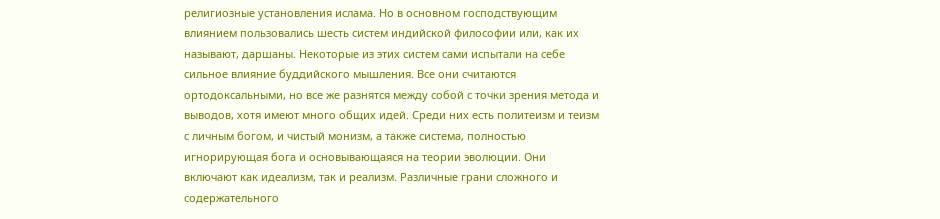религиозные установления ислама. Но в основном господствующим влиянием пользовались шесть систем индийской философии или, как их называют, даршаны. Некоторые из этих систем сами испытали на себе сильное влияние буддийского мышления. Все они считаются ортодоксальными, но все же разнятся между собой с точки зрения метода и выводов, хотя имеют много общих идей. Среди них есть политеизм и теизм с личным богом, и чистый монизм, а также система, полностью игнорирующая бога и основывающаяся на теории эволюции. Они включают как идеализм, так и реализм. Различные грани сложного и содержательного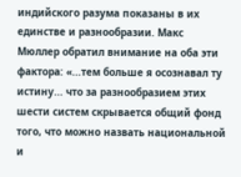индийского разума показаны в их единстве и разнообразии. Макс Мюллер обратил внимание на оба эти фактора: «...тем больше я осознавал ту истину... что за разнообразием этих шести систем скрывается общий фонд того, что можно назвать национальной и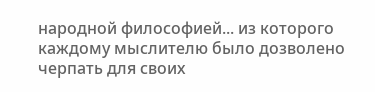народной философией... из которого каждому мыслителю было дозволено черпать для своих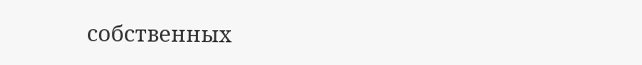собственных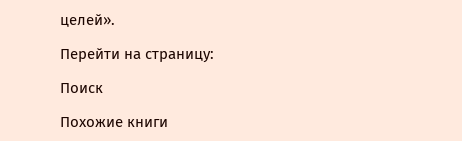целей».

Перейти на страницу:

Поиск

Похожие книги